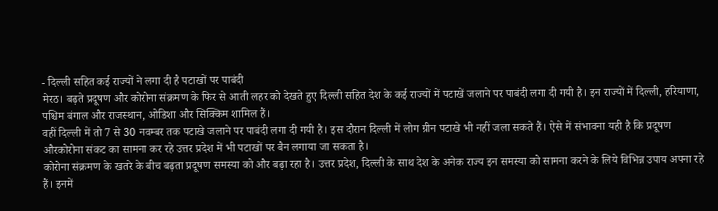- दिल्ली सहित कई राज्यों ने लगा दी है पटाखों पर पाबंदी
मेरठ। बढ़ते प्रदूषण और कोरोना संक्रमण के फिर से आती लहर को देखते हुए दिल्ली सहित देश के कई राज्यों में पटाखें जलाने पर पाबंदी लगा दी गयी है। इन राज्यों में दिल्ली, हरियाणा, पश्चिम बंगाल और राजस्थान, ओडिशा और सिक्किम शामिल हैं।
वहीं दिल्ली में तो 7 से 30 नवम्बर तक पटाखे जलाने पर पाबंदी लगा दी गयी है। इस दौरान दिल्ली में लोग ग्रीन पटाखे भी नहीं जला सकते हैं। ऐसे में संभावना यही है कि प्रदूषण औरकोरोना संकट का सामना कर रहे उत्तर प्रदेश में भी पटाखों पर बैन लगाया जा सकता है।
कोरोना संक्रमण के खतरे के बीच बढ़ता प्रदूषण समस्या को और बढ़ा रहा है। उत्तर प्रदेश, दिल्ली के साथ देश के अनेक राज्य इन समस्या को सामना करने के लिये विभिन्न उपाय अपना रहे हैं। इनमें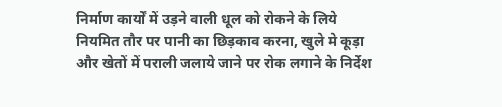निर्माण कार्यों में उड़ने वाली धूल को रोकने के लिये नियमित तौर पर पानी का छिड़काव करना, खुले मे कूड़ा और खेतों में पराली जलाये जाने पर रोक लगाने के निर्देश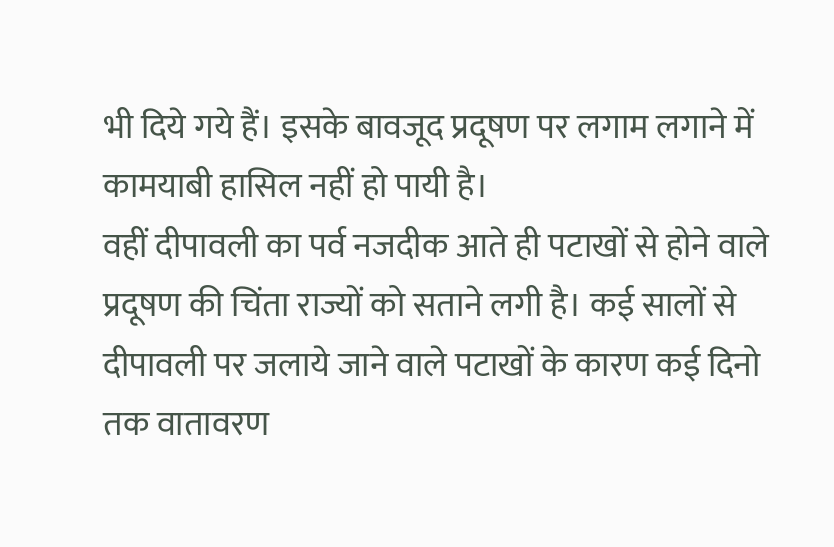भी दिये गये हैं। इसके बावजूद प्रदूषण पर लगाम लगाने में कामयाबी हासिल नहीं हो पायी है।
वहीं दीपावली का पर्व नजदीक आते ही पटाखों से होने वाले प्रदूषण की चिंता राज्यों को सताने लगी है। कई सालों से दीपावली पर जलाये जाने वाले पटाखों के कारण कई दिनो तक वातावरण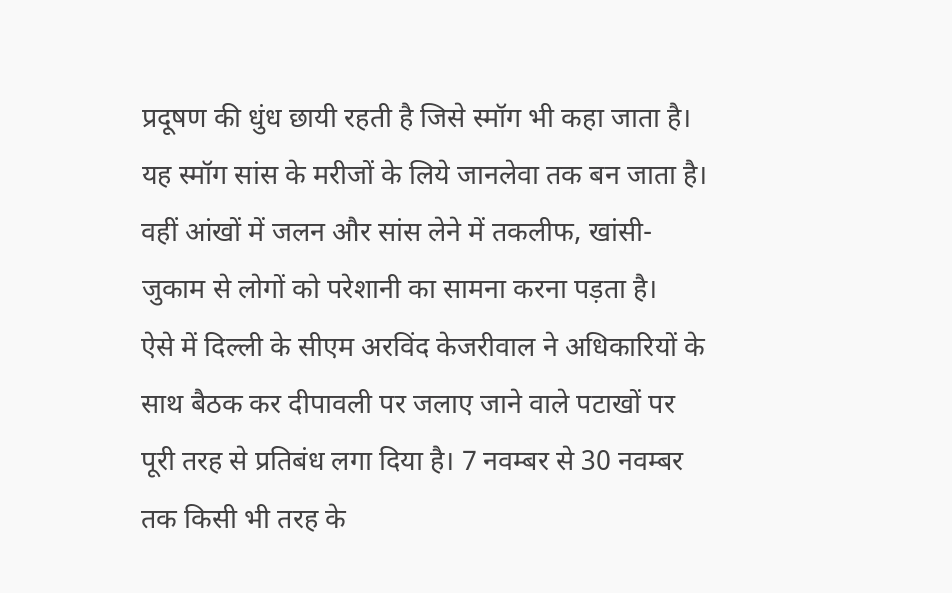प्रदूषण की धुंध छायी रहती है जिसे स्मॉग भी कहा जाता है। यह स्मॉग सांस के मरीजों के लिये जानलेवा तक बन जाता है। वहीं आंखों में जलन और सांस लेने में तकलीफ, खांसी-जुकाम से लोगों को परेशानी का सामना करना पड़ता है।
ऐसे में दिल्ली के सीएम अरविंद केजरीवाल ने अधिकारियों के साथ बैठक कर दीपावली पर जलाए जाने वाले पटाखों पर पूरी तरह से प्रतिबंध लगा दिया है। 7 नवम्बर से 30 नवम्बर तक किसी भी तरह के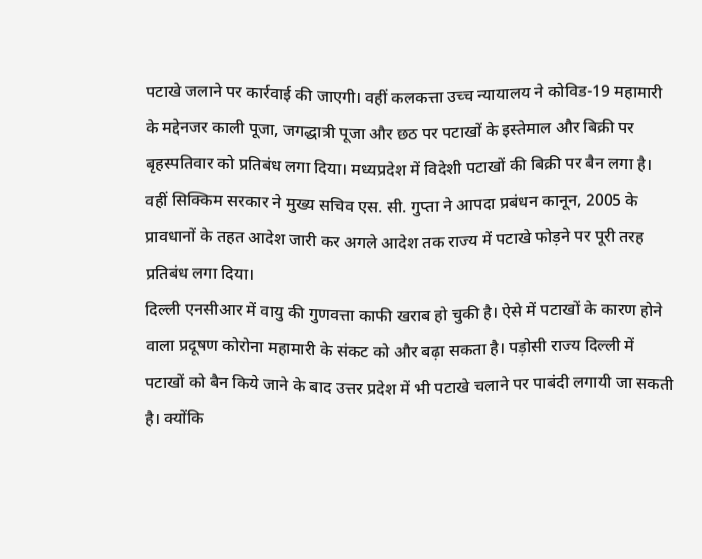पटाखे जलाने पर कार्रवाई की जाएगी। वहीं कलकत्ता उच्च न्यायालय ने कोविड-19 महामारी के मद्देनजर काली पूजा, जगद्धात्री पूजा और छठ पर पटाखों के इस्तेमाल और बिक्री पर बृहस्पतिवार को प्रतिबंध लगा दिया। मध्यप्रदेश में विदेशी पटाखों की बिक्री पर बैन लगा है। वहीं सिक्किम सरकार ने मुख्य सचिव एस. सी. गुप्ता ने आपदा प्रबंधन कानून, 2005 के प्रावधानों के तहत आदेश जारी कर अगले आदेश तक राज्य में पटाखे फोड़ने पर पूरी तरह प्रतिबंध लगा दिया।
दिल्ली एनसीआर में वायु की गुणवत्ता काफी खराब हो चुकी है। ऐसे में पटाखों के कारण होने वाला प्रदूषण कोरोना महामारी के संकट को और बढ़ा सकता है। पड़ोसी राज्य दिल्ली में पटाखों को बैन किये जाने के बाद उत्तर प्रदेश में भी पटाखे चलाने पर पाबंदी लगायी जा सकती है। क्योंकि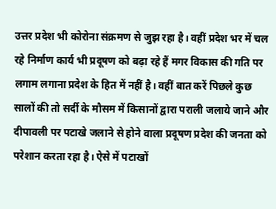उत्तर प्रदेश भी कोरोना संक्रमण से जुझ रहा है। वहीं प्रदेश भर में चल रहे निर्माण कार्य भी प्रदूषण को बढ़ा रहे हैं मगर विकास की गति पर लगाम लगाना प्रदेश के हित में नहीं है। वहीं बात करें पिछले कुछ सालों की तो सर्दी के मौसम में किसानों द्वारा पराली जलाये जाने और दीपावली पर पटाखे जलाने से होने वाला प्रदूषण प्रदेश की जनता को परेशान करता रहा है। ऐसे में पटाखों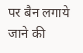पर बैन लगाये जाने की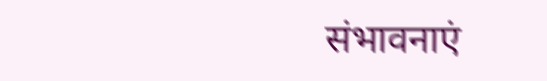संभावनाएं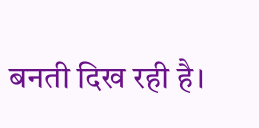बनती दिख रही है।